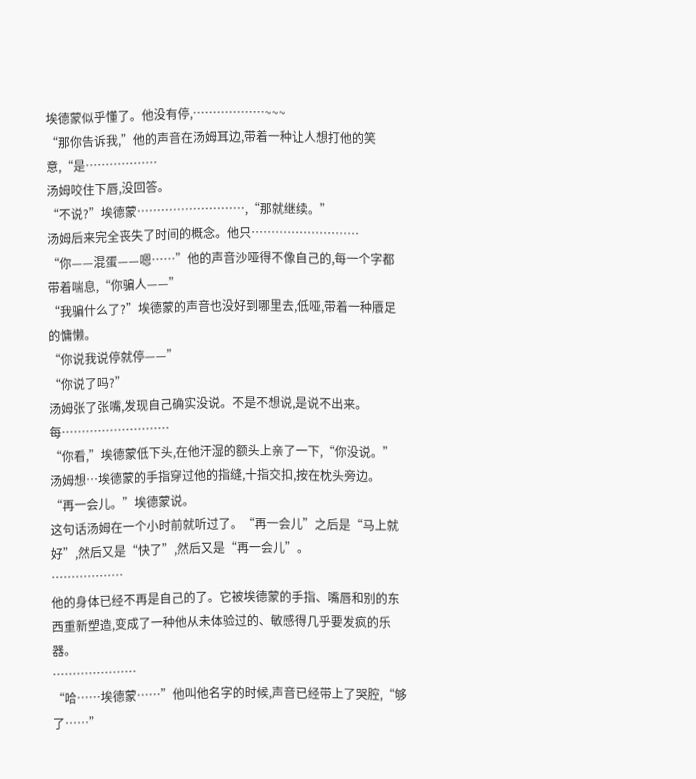埃德蒙似乎懂了。他没有停,………………~~~
“那你告诉我,”他的声音在汤姆耳边,带着一种让人想打他的笑意,“是………………
汤姆咬住下唇,没回答。
“不说?”埃德蒙………………………,“那就继续。”
汤姆后来完全丧失了时间的概念。他只………………………
“你——混蛋——嗯……”他的声音沙哑得不像自己的,每一个字都带着喘息,“你骗人——”
“我骗什么了?”埃德蒙的声音也没好到哪里去,低哑,带着一种餍足的慵懒。
“你说我说停就停——”
“你说了吗?”
汤姆张了张嘴,发现自己确实没说。不是不想说,是说不出来。每………………………
“你看,”埃德蒙低下头,在他汗湿的额头上亲了一下,“你没说。”
汤姆想…埃德蒙的手指穿过他的指缝,十指交扣,按在枕头旁边。
“再一会儿。”埃德蒙说。
这句话汤姆在一个小时前就听过了。“再一会儿”之后是“马上就好”,然后又是“快了”,然后又是“再一会儿”。
………………
他的身体已经不再是自己的了。它被埃德蒙的手指、嘴唇和别的东西重新塑造,变成了一种他从未体验过的、敏感得几乎要发疯的乐器。
…………………
“哈……埃德蒙……”他叫他名字的时候,声音已经带上了哭腔,“够了……”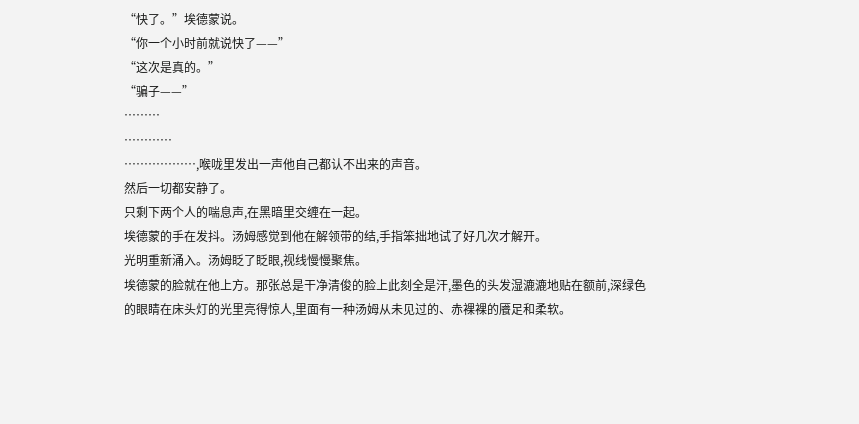“快了。”埃德蒙说。
“你一个小时前就说快了——”
“这次是真的。”
“骗子——”
………
…………
………………,喉咙里发出一声他自己都认不出来的声音。
然后一切都安静了。
只剩下两个人的喘息声,在黑暗里交缠在一起。
埃德蒙的手在发抖。汤姆感觉到他在解领带的结,手指笨拙地试了好几次才解开。
光明重新涌入。汤姆眨了眨眼,视线慢慢聚焦。
埃德蒙的脸就在他上方。那张总是干净清俊的脸上此刻全是汗,墨色的头发湿漉漉地贴在额前,深绿色的眼睛在床头灯的光里亮得惊人,里面有一种汤姆从未见过的、赤裸裸的餍足和柔软。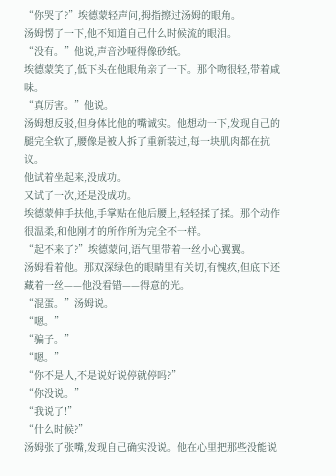“你哭了?”埃德蒙轻声问,拇指擦过汤姆的眼角。
汤姆愣了一下,他不知道自己什么时候流的眼泪。
“没有。”他说,声音沙哑得像砂纸。
埃德蒙笑了,低下头在他眼角亲了一下。那个吻很轻,带着咸味。
“真厉害。”他说。
汤姆想反驳,但身体比他的嘴诚实。他想动一下,发现自己的腿完全软了,腰像是被人拆了重新装过,每一块肌肉都在抗议。
他试着坐起来,没成功。
又试了一次,还是没成功。
埃德蒙伸手扶他,手掌贴在他后腰上,轻轻揉了揉。那个动作很温柔,和他刚才的所作所为完全不一样。
“起不来了?”埃德蒙问,语气里带着一丝小心翼翼。
汤姆看着他。那双深绿色的眼睛里有关切,有愧疚,但底下还藏着一丝——他没看错——得意的光。
“混蛋。”汤姆说。
“嗯。”
“骗子。”
“嗯。”
“你不是人,不是说好说停就停吗?”
“你没说。”
“我说了!”
“什么时候?”
汤姆张了张嘴,发现自己确实没说。他在心里把那些没能说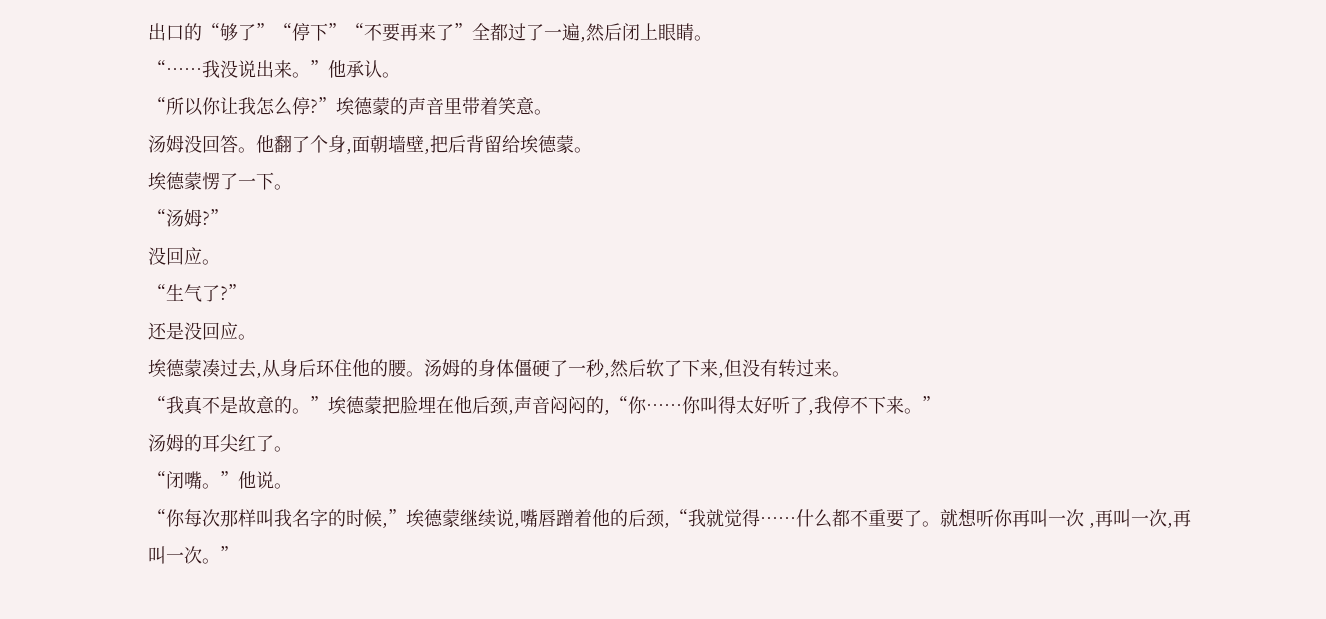出口的“够了”“停下”“不要再来了”全都过了一遍,然后闭上眼睛。
“……我没说出来。”他承认。
“所以你让我怎么停?”埃德蒙的声音里带着笑意。
汤姆没回答。他翻了个身,面朝墙壁,把后背留给埃德蒙。
埃德蒙愣了一下。
“汤姆?”
没回应。
“生气了?”
还是没回应。
埃德蒙凑过去,从身后环住他的腰。汤姆的身体僵硬了一秒,然后软了下来,但没有转过来。
“我真不是故意的。”埃德蒙把脸埋在他后颈,声音闷闷的,“你……你叫得太好听了,我停不下来。”
汤姆的耳尖红了。
“闭嘴。”他说。
“你每次那样叫我名字的时候,”埃德蒙继续说,嘴唇蹭着他的后颈,“我就觉得……什么都不重要了。就想听你再叫一次 ,再叫一次,再叫一次。”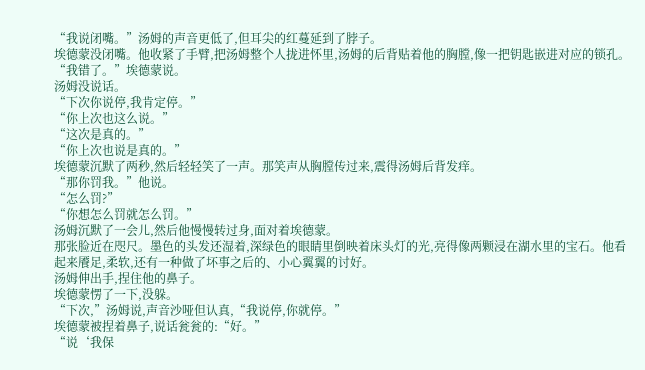“我说闭嘴。”汤姆的声音更低了,但耳尖的红蔓延到了脖子。
埃德蒙没闭嘴。他收紧了手臂,把汤姆整个人拢进怀里,汤姆的后背贴着他的胸膛,像一把钥匙嵌进对应的锁孔。
“我错了。”埃德蒙说。
汤姆没说话。
“下次你说停,我肯定停。”
“你上次也这么说。”
“这次是真的。”
“你上次也说是真的。”
埃德蒙沉默了两秒,然后轻轻笑了一声。那笑声从胸膛传过来,震得汤姆后背发痒。
“那你罚我。”他说。
“怎么罚?”
“你想怎么罚就怎么罚。”
汤姆沉默了一会儿,然后他慢慢转过身,面对着埃德蒙。
那张脸近在咫尺。墨色的头发还湿着,深绿色的眼睛里倒映着床头灯的光,亮得像两颗浸在湖水里的宝石。他看起来餍足,柔软,还有一种做了坏事之后的、小心翼翼的讨好。
汤姆伸出手,捏住他的鼻子。
埃德蒙愣了一下,没躲。
“下次,”汤姆说,声音沙哑但认真,“我说停,你就停。”
埃德蒙被捏着鼻子,说话瓮瓮的:“好。”
“说‘我保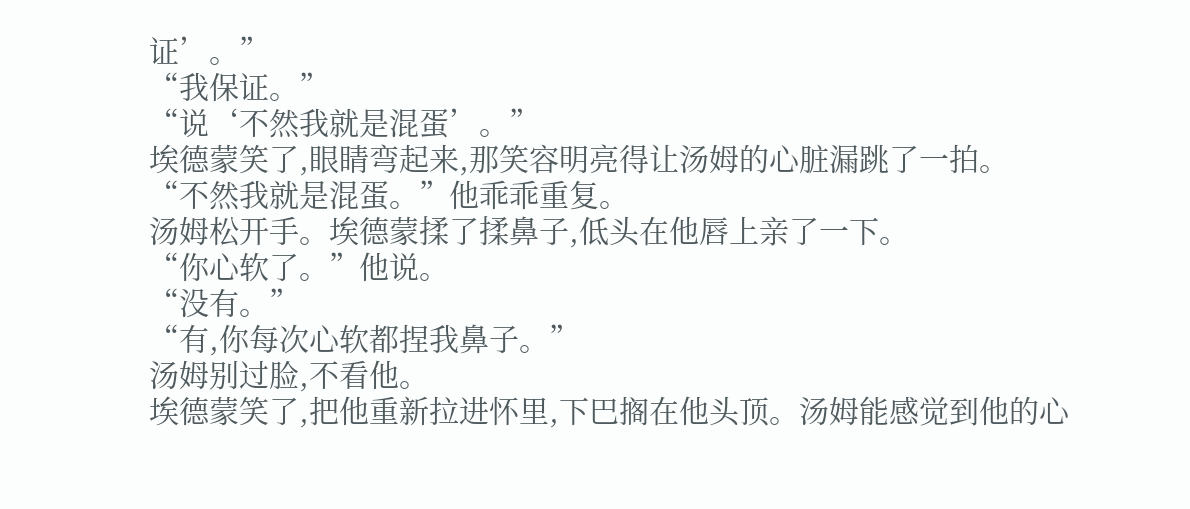证’。”
“我保证。”
“说‘不然我就是混蛋’。”
埃德蒙笑了,眼睛弯起来,那笑容明亮得让汤姆的心脏漏跳了一拍。
“不然我就是混蛋。”他乖乖重复。
汤姆松开手。埃德蒙揉了揉鼻子,低头在他唇上亲了一下。
“你心软了。”他说。
“没有。”
“有,你每次心软都捏我鼻子。”
汤姆别过脸,不看他。
埃德蒙笑了,把他重新拉进怀里,下巴搁在他头顶。汤姆能感觉到他的心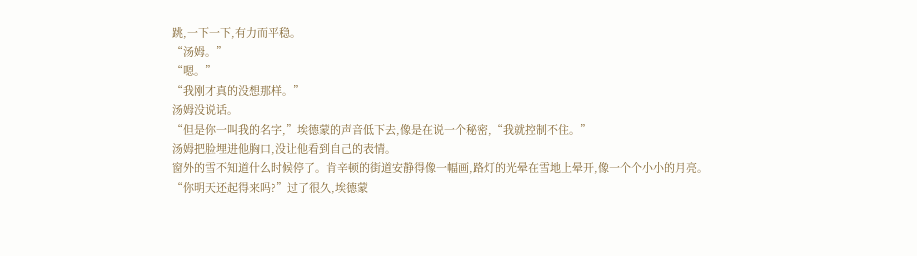跳,一下一下,有力而平稳。
“汤姆。”
“嗯。”
“我刚才真的没想那样。”
汤姆没说话。
“但是你一叫我的名字,”埃德蒙的声音低下去,像是在说一个秘密,“我就控制不住。”
汤姆把脸埋进他胸口,没让他看到自己的表情。
窗外的雪不知道什么时候停了。肯辛顿的街道安静得像一幅画,路灯的光晕在雪地上晕开,像一个个小小的月亮。
“你明天还起得来吗?”过了很久,埃德蒙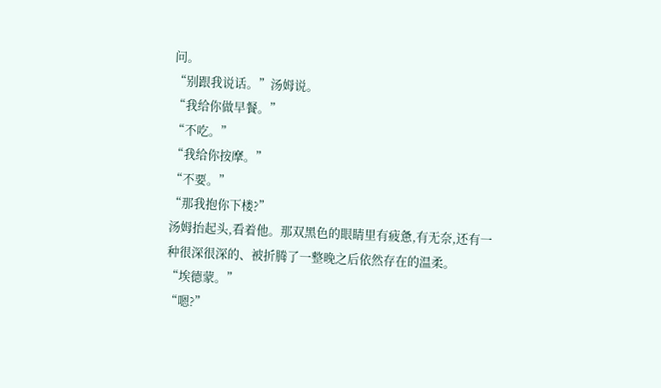问。
“别跟我说话。”汤姆说。
“我给你做早餐。”
“不吃。”
“我给你按摩。”
“不要。”
“那我抱你下楼?”
汤姆抬起头,看着他。那双黑色的眼睛里有疲惫,有无奈,还有一种很深很深的、被折腾了一整晚之后依然存在的温柔。
“埃德蒙。”
“嗯?”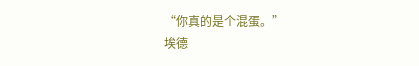“你真的是个混蛋。”
埃德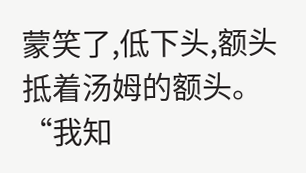蒙笑了,低下头,额头抵着汤姆的额头。
“我知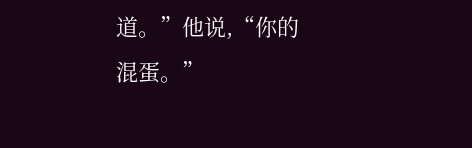道。”他说,“你的混蛋。”